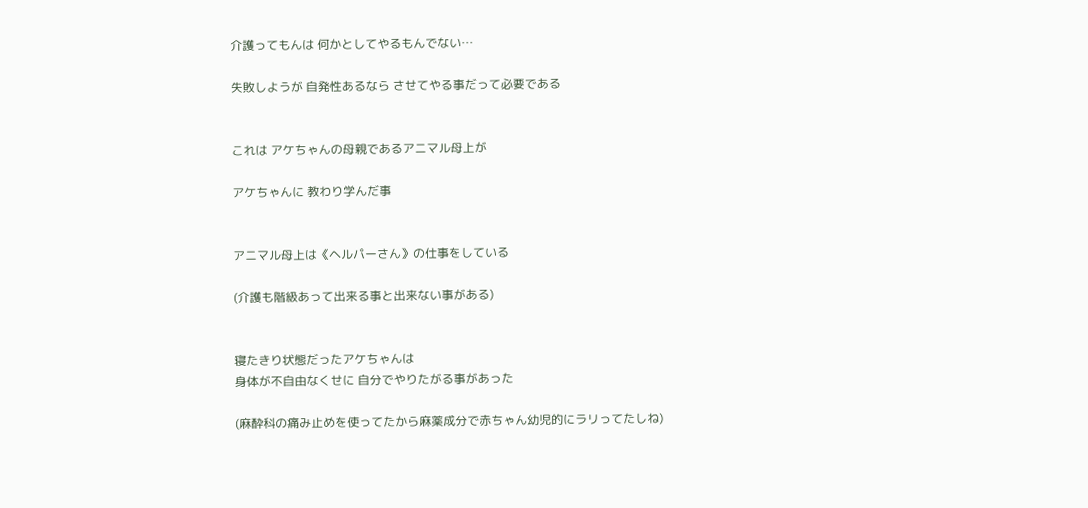介護ってもんは 何かとしてやるもんでない…

失敗しようが 自発性あるなら させてやる事だって必要である


これは アケちゃんの母親であるアニマル母上が

アケちゃんに 教わり学んだ事


アニマル母上は《ヘルパーさん》の仕事をしている

(介護も階級あって出来る事と出来ない事がある)


寝たきり状態だったアケちゃんは
身体が不自由なくせに 自分でやりたがる事があった

(麻酔科の痛み止めを使ってたから麻薬成分で赤ちゃん幼児的にラリってたしね)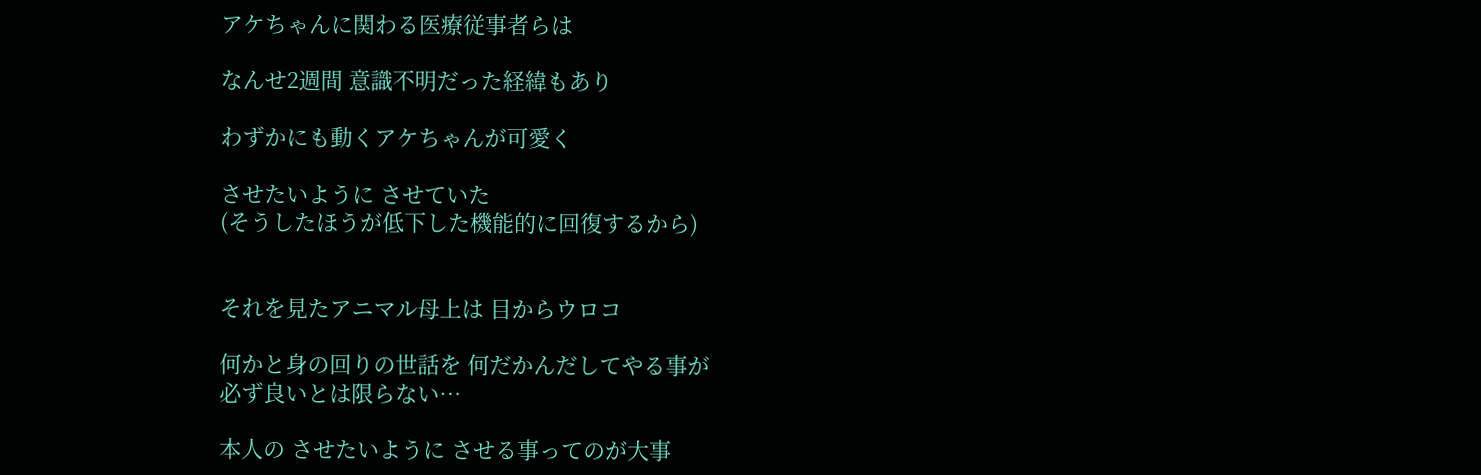アケちゃんに関わる医療従事者らは

なんせ2週間 意識不明だった経緯もあり

わずかにも動くアケちゃんが可愛く

させたいように させていた
(そうしたほうが低下した機能的に回復するから)


それを見たアニマル母上は 目からウロコ

何かと身の回りの世話を 何だかんだしてやる事が
必ず良いとは限らない…

本人の させたいように させる事ってのが大事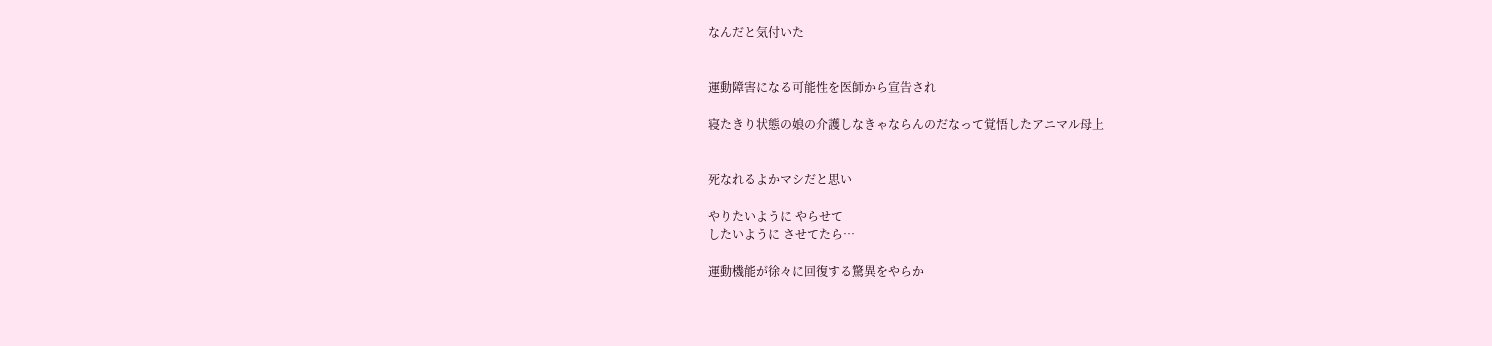なんだと気付いた


運動障害になる可能性を医師から宣告され

寝たきり状態の娘の介護しなきゃならんのだなって覚悟したアニマル母上


死なれるよかマシだと思い

やりたいように やらせて
したいように させてたら…

運動機能が徐々に回復する驚異をやらか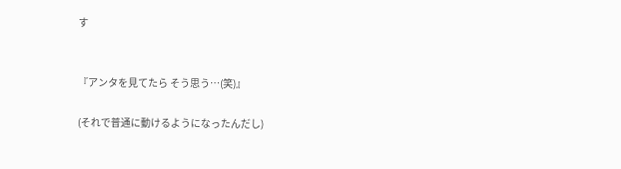す


『アンタを見てたら そう思う…(笑)』

(それで普通に動けるようになったんだし)